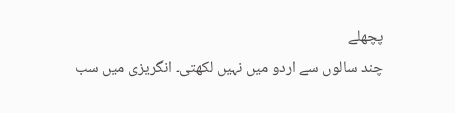پچھلے
چند سالوں سے اردو میں نہیں لکھتی۔ انگریزی میں سب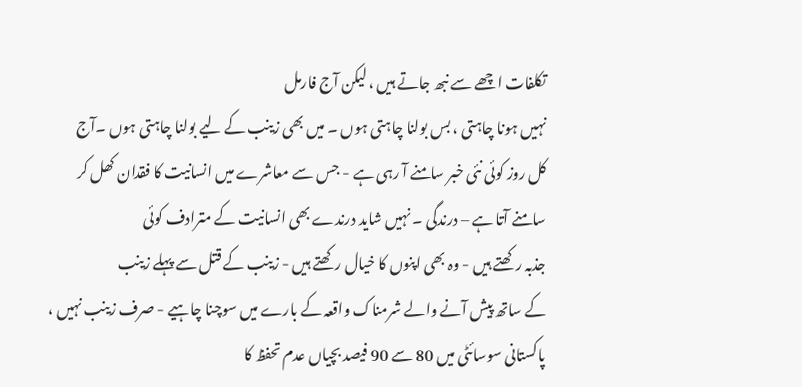تکلفات اچھے سے نبھ جاتے ہیں ، لیکن آج فارمل
نہیں ہونا چاہتی ، بس بولنا چاہتی ہوں ۔ میں بھی زینب کے لیے بولنا چاہتی ہوں ۔آج
کل روز کوئی نئی خبر سامنے آ رہی ہے - جس سے معاشرے میں انسانیت کا فقدان کھل کر
سامنے آتا ہے – درندگی ۔ نہیں شاید درندے بھی انسانیت کے مترادف کوئی
جذبہ رکھتے ہیں - وہ بھی اپنوں کا خیال رکھتے ہیں - زینب کے قتل سے پہلے زینب
کے ساتھ پیش آنے والے شرمناک واقعہ کے بارے میں سوچنا چاہیے - صرف زینب نہیں ،
پاکستانی سوسائٹی میں 80 سے 90 فیصد بچیاں عدم تحفظ کا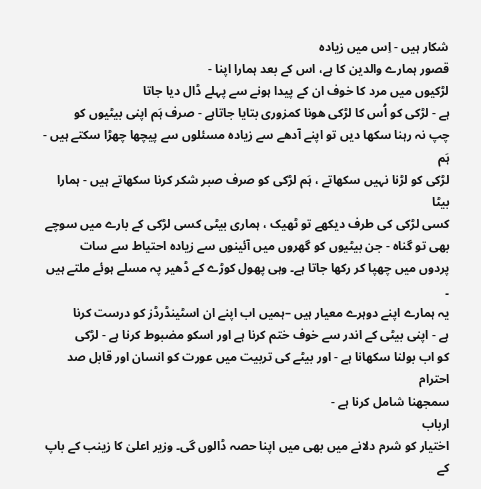شکار ہیں - اِس میں زیادہ
قصور ہمارے والدین کا ہے، اس کے بعد ہمارا اپنا -
لڑکیوں میں مرد کا خوف ان کے پیدا ہونے سے پہلے ڈال دیا جاتا
ہے - لڑکی کو اُس کا لڑکی ھونا کمزوری بتایا جاتاہے - صرف ہَم اپنی بیٹیوں کو
چپ نہ رہنا سکھا دیں تو اپنے آدھے سے زیادہ مسئلوں سے پیچھا چھڑا سکتے ہیں - ہَم
لڑکی کو لڑنا نہیں سکھاتے ، ہَم لڑکی کو صرف صبر شکر کرنا سکھاتے ہیں - ہمارا بیٹا
کسی لڑکی کی طرف دیکھے تو ٹھیک ، ہماری بیٹی کسی لڑکی کے بارے میں سوچے
بھی تو گناہ - جن بیٹیوں کو گھروں میں آئینوں سے زیادہ احتیاط سے سات
پردوں میں چھپا کر رکھا جاتا ہے۔ وہی پھول کوڑے کے ڈھیر پہ مسلے ہوئے ملتے ہیں ۔
یہ ہمارے اپنے دوہرے معیار ہیں –ہمیں اب اپنے ان اسٹینڈرڈز کو درست کرنا
ہے - اپنی بیٹی کے اندر سے خوف ختم کرنا ہے اور اسکو مضبوط کرنا ہے - لڑکی
کو اب بولنا سکھانا ہے - اور بیٹے کی تربیت میں عورت کو انسان اور قابل صد احترام
سمجھنا شامل کرنا ہے -
ارباب
اختیار کو شرم دلانے میں بھی میں اپنا حصہ ڈالوں گی۔ وزیر اعلیٰ کا زینب کے باپ کے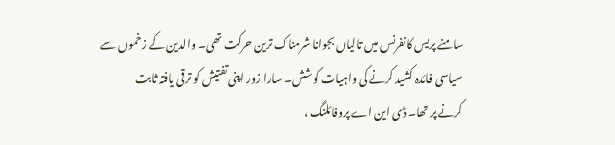سامنے پریس کانفرنس میں تالیاں بجوانا شرمناک ترین حرکت تھی۔ والدین کے زخموں سے
سیاسی فائدہ کشید کرنے کی واہیات کوشش۔ سارا زور اپنی تفتیش کو ترقی یافتہ ثابت
کرنے پر تھا۔ ڈی این اے پروفائلنگ ،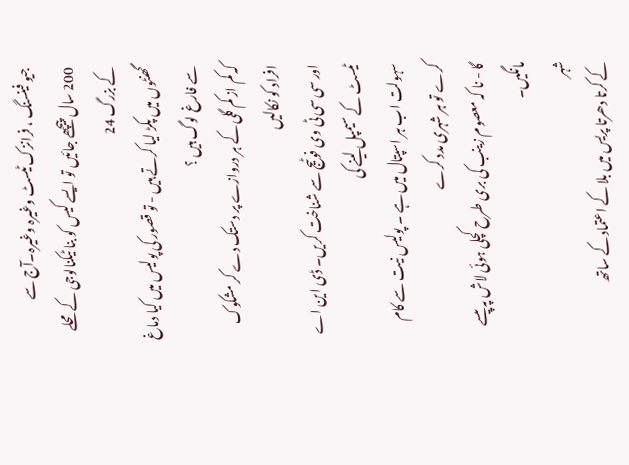جیو فینسنگ ، فرانزک ٹیسٹ وغیرہ وغیرہ۔آج سے
200 سال پیچھے جائیں تو ایسے کیس کو بنا ٹیکنالوجی کے محلے کے بزرگ 24
گھنٹوں میں پکڑ لیا کرتے ہیں - تو قصور کی پولیس میں کیا دماغ سے فارغ لوگ ہیں ؟
کہ کم از کم گلی کے ہر دروازے پر دستک دے کر مشکوک افراد کو نکالیں
اور سی سی ٹی وی فوٹیج سے شناخت کریں۔ ڈی این اے ٹیسٹ کے سیمپل لینے کی
سہولت اب ہر اسپتال میں ہے ۔ پولیس نیت سے کام کرے تو ہر شہری مدد کرے
گا - نا کہ معصوم زینب کی بری طرح کچلی ہوئی لاش پہ پیسے مانگیں۔
شہر
کے کرتا دھرتا پریس میں بلا کے اعتماد کے ساتھ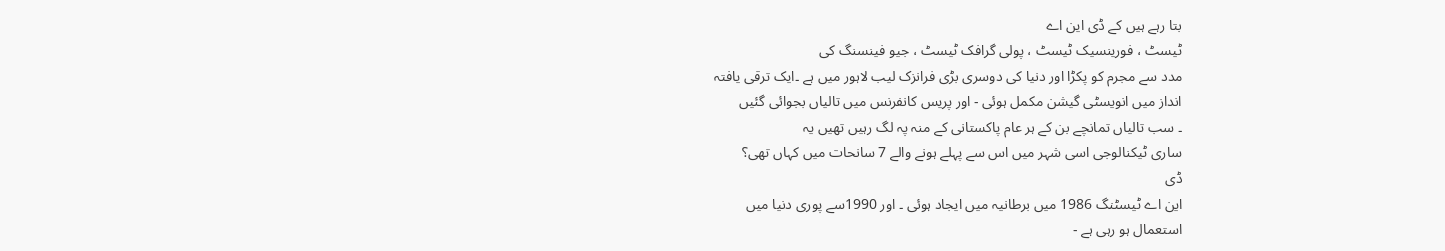بتا رہے ہیں کے ڈی این اے
ٹیسٹ ، فورینسیک ٹیسٹ ، پولی گرافک ٹیسٹ ، جیو فینسنگ کی
مدد سے مجرم کو پکڑا اور دنیا کی دوسری بڑی فرانزک لیب لاہور میں ہے ۔ایک ترقی یافتہ
انداز میں انویسٹی گیشن مکمل ہوئی - اور پریس کانفرنس میں تالیاں بجوائی گئیں
۔ سب تالیاں تمانچے بن کے ہر عام پاکستانی کے منہ پہ لگ رہیں تھیں یہ
ساری ٹیکنالوجی اسی شہر میں اس سے پہلے ہونے والے 7 سانحات میں کہاں تھی؟
ڈی
این اے ٹیسٹنگ 1986 میں برطانیہ میں ایجاد ہوئی ۔ اور 1990سے پوری دنیا میں
استعمال ہو رہی ہے -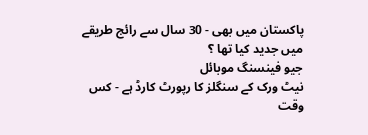پاکستان میں بھی - 30 سال سے رائج طریقے میں جدید کیا تھا ؟
جیو فینسنگ موبائل
نیٹ ورک کے سنگلز کا رپورٹ کارڈ ہے - کس وقت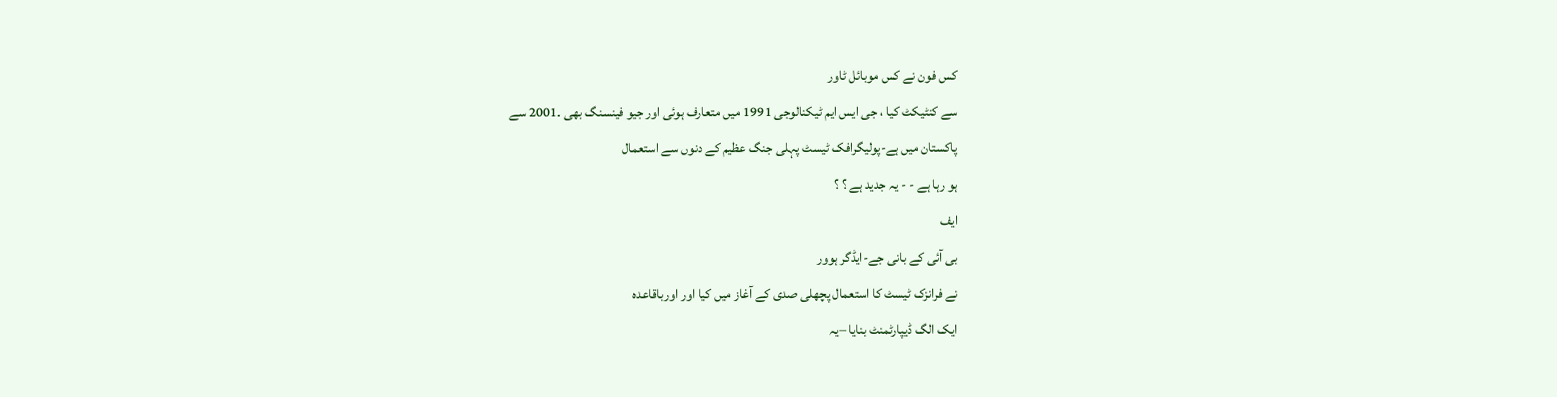کس فون نے کس موبائل ٹاور
سے کنٹیکٹ کیا ، جی ایس ایم ٹیکنالوجی 1991 میں متعارف ہوئی اور جیو فینسنگ بھی ۔2001 سے
پاکستان میں ہے-پولیگرافک ٹیسٹ پہلی جنگ عظیم کے دنوں سے استعمال
ہو رہا ہے - - یہ جدید ہے ؟ ؟
ایف
بی آئی کے بانی جے-ایڈگر ہوور
نے فرانزک ٹیسٹ کا استعمال پچھلی صدی کے آغاز میں کیا اور اورباقاعدہ
ایک الگ ڈیپارٹمنٹ بنایا –یہ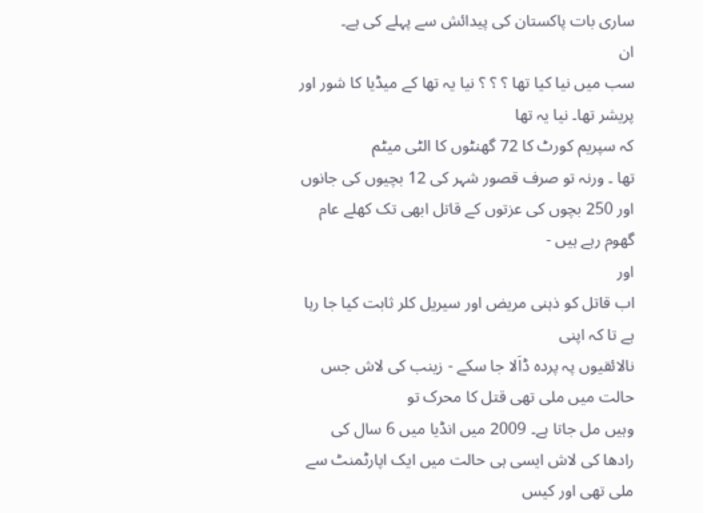ساری بات پاکستان کی پیدائش سے پہلے کی ہے۔
ان
سب میں نیا کیا تھا ؟ ؟ ؟ نیا یہ تھا کے میڈیا کا شور اور پریشر تھا۔ نیا یہ تھا
کہ سپریم کورٹ کا 72 گھنٹوں کا الٹی میٹم
تھا ۔ ورنہ تو صرف قصور شہر کی 12 بچیوں کی جانوں
اور 250 بچوں کی عزتوں کے قاتل ابھی تک کھلے عام
گھوم رہے ہیں -
اور
اب قاتل کو ذہنی مریض اور سیریل کلر ثابت کیا جا رہا ہے تا کہ اپنی
نالائقیوں پہ پردہ ڈاَلا جا سکے - زینب کی لاش جس حالت میں ملی تھی قتل کا محرک تو
وہیں مل جاتا ہے۔ 2009 میں انڈیا میں 6 سال کی
رادھا کی لاش ایسی ہی حالت میں ایک اپارٹمنٹ سے
ملی تھی اور کیس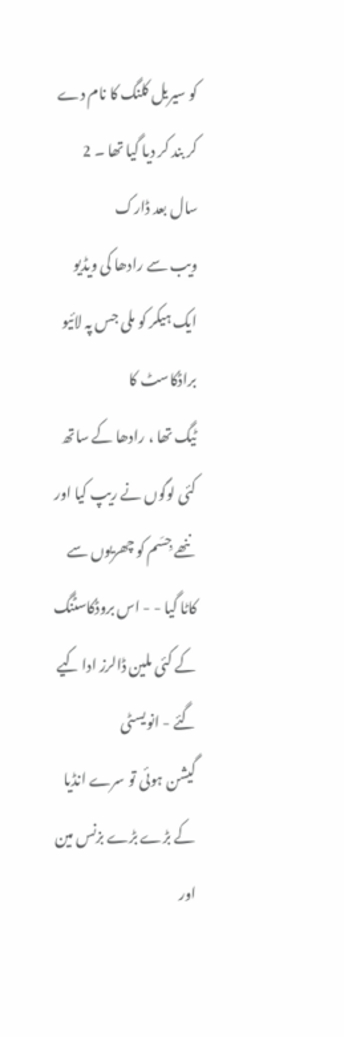کو سیریل کلنگ کا نام دے کر بند کر دیا گیا تھا ۔ 2 سال بعد ڈارک
ویب سے رادھا کی ویڈیو ایک ہیکر کو ملی جس پہ لائیو براڈکاسٹ کا
ٹیگ تھا ، رادھا کے ساتھ کئی لوگوں نے ریپ کیا اور ننھے جِسَم کو چھریوں سے
کاٹا گیا - - اس بروڈکاسٹنگ کے کئی ملین ڈالرز ادا کیے گئے - انویسٹی
گیشن ہوئی تو سرے انڈیا کے بڑے بڑے بزنس مین اور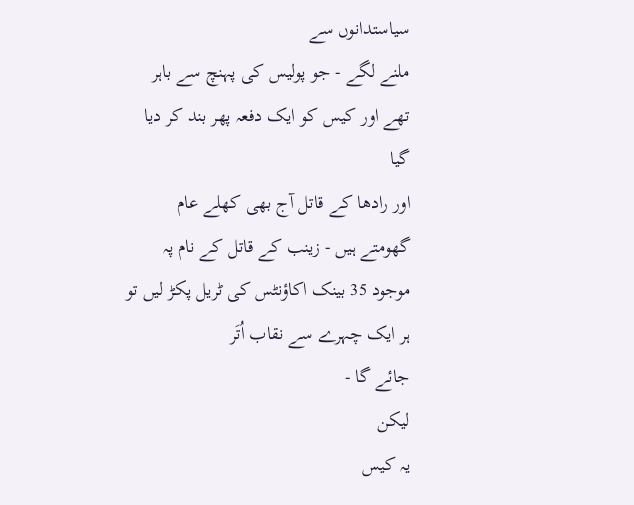سیاستدانوں سے
ملنے لگے - جو پولیس کی پہنچ سے باہر تھے اور کیس کو ایک دفعہ پھر بند کر دیا گیا
اور رادھا کے قاتل آج بھی کھلے عام گھومتے ہیں - زینب کے قاتل کے نام پہ
موجود 35 بینک اکاؤنٹس کی ٹریل پکڑ لیں تو ہر ایک چہرے سے نقاب اُتَر
جائے گا -
لیکن
یہ کیس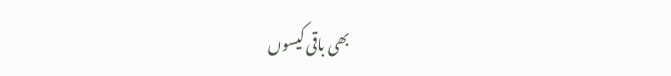بھی باقی کیسوں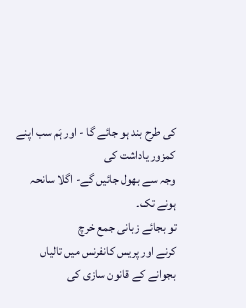کی طرح بند ہو جائے گا - اور ہَم سب اپنے کمزور یاداشت کی
وجہ سے بھول جائیں گے- اگلا سانحہ ہونے تک۔
تو بجائے زبانی جمع خرچ
کرنے اور پریس کانفرنس میں تالیاں بجوانے کے قانون سازی کی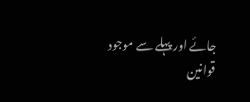جائے اور پہلے سے موجود
قوانین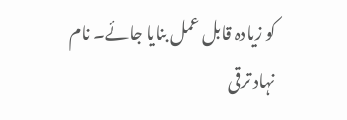کو زیادہ قابل عمل بنایا جائے۔ نام نہاد ترقی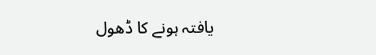یافتہ ہونے کا ڈھول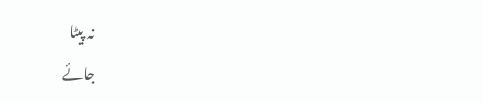نہ پیٹا
جائے